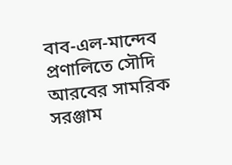বাব-এল-মান্দেব প্রণালিতে সৌদি আরবের সামরিক সরঞ্জাম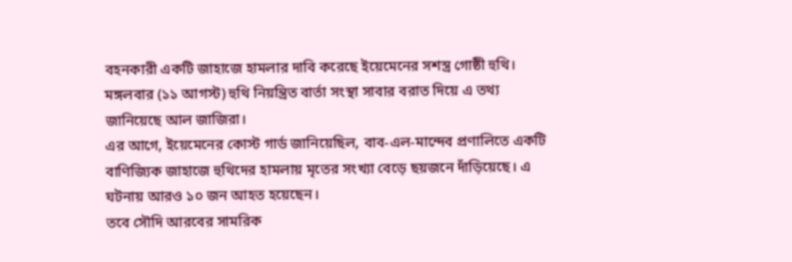বহনকারী একটি জাহাজে হামলার দাবি করেছে ইয়েমেনের সশস্ত্র গোষ্ঠী হুথি।
মঙ্গলবার (১১ আগস্ট) হুথি নিয়ন্ত্রিত বার্তা সংস্থা সাবার বরাত দিয়ে এ তথ্য জানিয়েছে আল জাজিরা।
এর আগে, ইয়েমেনের কোস্ট গার্ড জানিয়েছিল, বাব-এল-মান্দেব প্রণালিতে একটি বাণিজ্যিক জাহাজে হুথিদের হামলায় মৃতের সংখ্যা বেড়ে ছয়জনে দাঁড়িয়েছে। এ ঘটনায় আরও ১০ জন আহত হয়েছেন।
তবে সৌদি আরবের সামরিক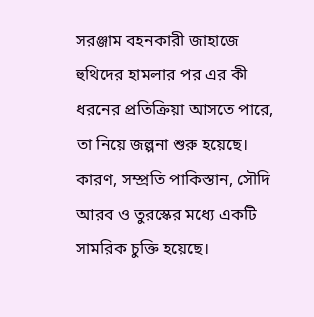সরঞ্জাম বহনকারী জাহাজে হুথিদের হামলার পর এর কী ধরনের প্রতিক্রিয়া আসতে পারে, তা নিয়ে জল্পনা শুরু হয়েছে। কারণ, সম্প্রতি পাকিস্তান, সৌদি আরব ও তুরস্কের মধ্যে একটি সামরিক চুক্তি হয়েছে।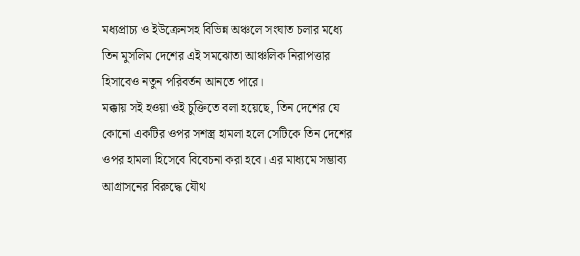মধ্যপ্রাচ্য ও ইউক্রেনসহ বিভিন্ন অঞ্চলে সংঘাত চলার মধ্যে তিন মুসলিম দেশের এই সমঝোতা আঞ্চলিক নিরাপত্তার হিসাবেও নতুন পরিবর্তন আনতে পারে।
মক্কায় সই হওয়া ওই চুক্তিতে বলা হয়েছে, তিন দেশের যে কোনো একটির ওপর সশস্ত্র হামলা হলে সেটিকে তিন দেশের ওপর হামলা হিসেবে বিবেচনা করা হবে। এর মাধ্যমে সম্ভাব্য আগ্রাসনের বিরুদ্ধে যৌথ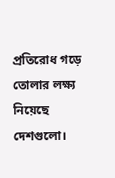প্রতিরোধ গড়ে তোলার লক্ষ্য নিয়েছে দেশগুলো।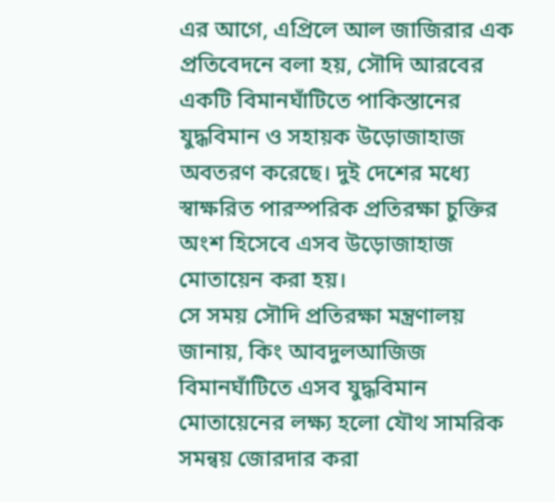এর আগে, এপ্রিলে আল জাজিরার এক প্রতিবেদনে বলা হয়, সৌদি আরবের একটি বিমানঘাঁটিতে পাকিস্তানের যুদ্ধবিমান ও সহায়ক উড়োজাহাজ অবতরণ করেছে। দুই দেশের মধ্যে স্বাক্ষরিত পারস্পরিক প্রতিরক্ষা চুক্তির অংশ হিসেবে এসব উড়োজাহাজ মোতায়েন করা হয়।
সে সময় সৌদি প্রতিরক্ষা মন্ত্রণালয় জানায়, কিং আবদুলআজিজ বিমানঘাঁটিতে এসব যুদ্ধবিমান মোতায়েনের লক্ষ্য হলো যৌথ সামরিক সমন্বয় জোরদার করা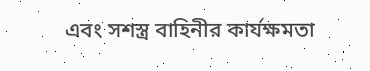এবং সশস্ত্র বাহিনীর কার্যক্ষমতা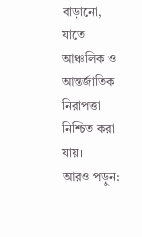বাড়ানো, যাতে আঞ্চলিক ও আন্তর্জাতিক নিরাপত্তা নিশ্চিত করা যায়।
আরও পড়ুন: